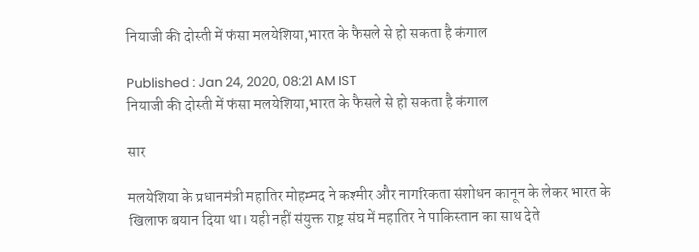नियाजी की दोस्ती में फंसा मलयेशिया,भारत के फैसले से हो सकता है कंगाल

Published : Jan 24, 2020, 08:21 AM IST
नियाजी की दोस्ती में फंसा मलयेशिया,भारत के फैसले से हो सकता है कंगाल

सार

मलयेशिया के प्रधानमंत्री महातिर मोहम्मद ने कश्मीर और नागरिकता संशोधन कानून के लेकर भारत के खिलाफ बयान दिया था। यही नहीं संयुक्त राष्ट्र संघ में महातिर ने पाकिस्तान का साथ देते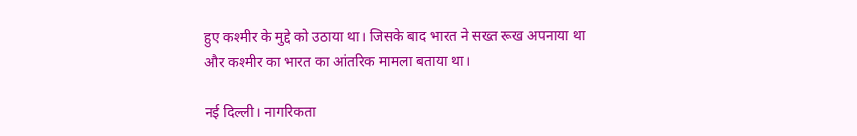हुए कश्मीर के मुद्दे को उठाया था। जिसके बाद भारत ने सख्त रूख अपनाया था और कश्मीर का भारत का आंतरिक मामला बताया था।

नई दिल्ली। नागरिकता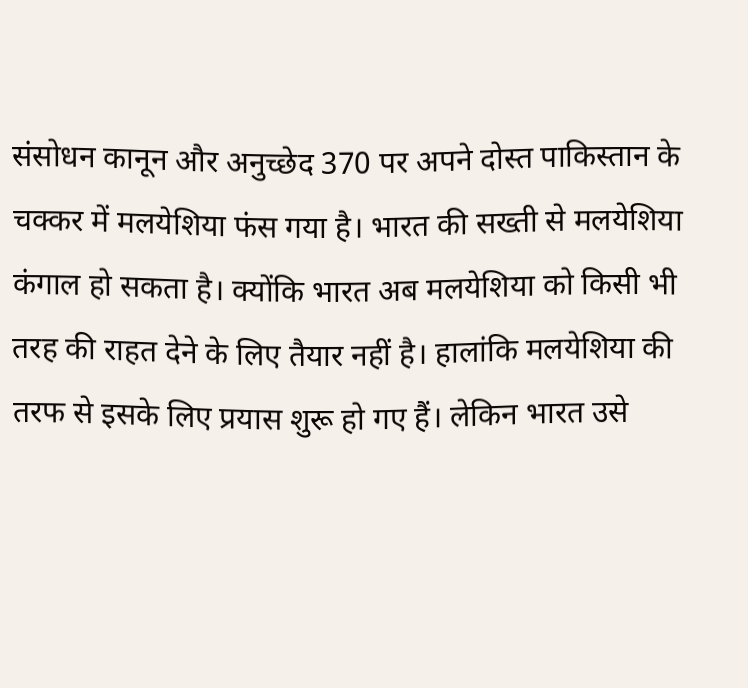संसोधन कानून और अनुच्छेद 370 पर अपने दोस्त पाकिस्तान के चक्कर में मलयेशिया फंस गया है। भारत की सख्ती से मलयेशिया कंगाल हो सकता है। क्योंकि भारत अब मलयेशिया को किसी भी तरह की राहत देने के लिए तैयार नहीं है। हालांकि मलयेशिया की तरफ से इसके लिए प्रयास शुरू हो गए हैं। लेकिन भारत उसे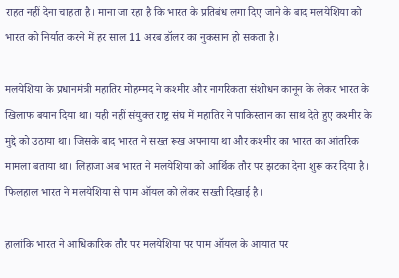राहत नहीं देना चाहता है। माना जा रहा है कि भारत के प्रतिबंध लगा दिए जाने के बाद मलयेशिया को भारत को निर्यात करने में हर साल 11 अरब डॉलर का नुकसान हो सकता है।

मलयेशिया के प्रधानमंत्री महातिर मोहम्मद ने कश्मीर और नागरिकता संशोधन कानून के लेकर भारत के खिलाफ बयान दिया था। यही नहीं संयुक्त राष्ट्र संघ में महातिर ने पाकिस्तान का साथ देते हुए कश्मीर के मुद्दे को उठाया था। जिसके बाद भारत ने सख्त रूख अपनाया था और कश्मीर का भारत का आंतरिक मामला बताया था। लिहाजा अब भारत ने मलयेशिया को आर्थिक तौर पर झटका देना शुरू कर दिया है। फिलहाल भारत ने मलयेशिया से पाम ऑयल को लेकर सख्ती दिखाई है।

हालांकि भारत ने आधिकारिक तौर पर मलयेशिया पर पाम ऑयल के आयात पर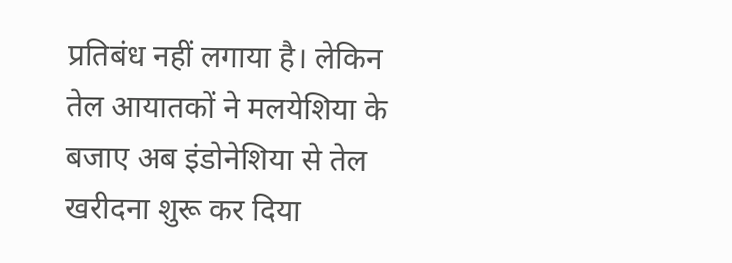प्रतिबंध नहीं लगाया है। लेकिन तेल आयातकों ने मलयेशिया के बजाए अब इंडोनेशिया से तेल खरीदना शुरू कर दिया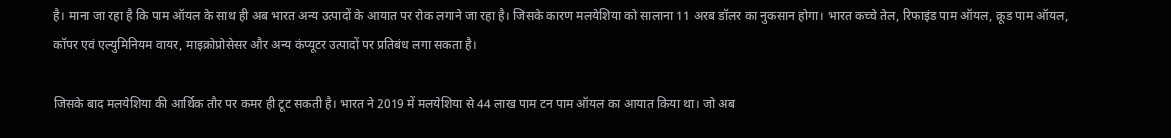है। माना जा रहा है कि पाम ऑयल के साथ ही अब भारत अन्य उत्पादों के आयात पर रोक लगाने जा रहा है। जिसके कारण मलयेश‍िया को सालाना 11 अरब डॉलर का नुकसान होगा। भारत कच्चे तेल, रिफाइंड पाम ऑयल, क्रूड पाम ऑयल, कॉपर एवं एल्युमिनियम वायर, माइक्रोप्रोसेसर और अन्य कंप्यूटर उत्पादों पर प्रतिबंध लगा सकता है।

जिसके बाद मलयेश‍िया की आर्थिक तौर पर कमर ही टूट सकती है। भारत ने 2019 में मलयेश‍िया से 44 लाख पाम टन पाम ऑयल का आयात किया था। जो अब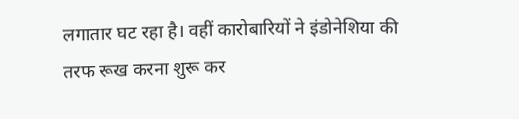लगातार घट रहा है। वहीं कारोबारियों ने इंडोनेशिया की तरफ रूख करना शुरू कर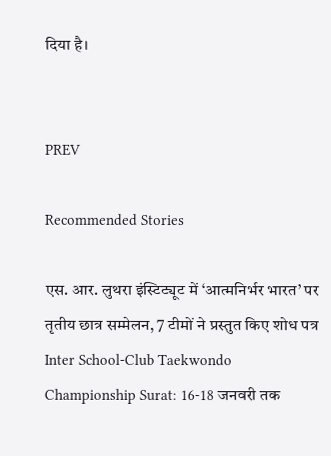दिया है।


PREV

Recommended Stories

एस. आर. लुथरा इंस्टिट्यूट में ‘आत्मनिर्भर भारत’ पर तृतीय छात्र सम्मेलन, 7 टीमों ने प्रस्तुत किए शोध पत्र
Inter School-Club Taekwondo Championship Surat: 16-18 जनवरी तक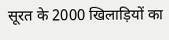सूरत के 2000 खिलाड़ियों का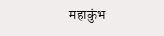महाकुंभ